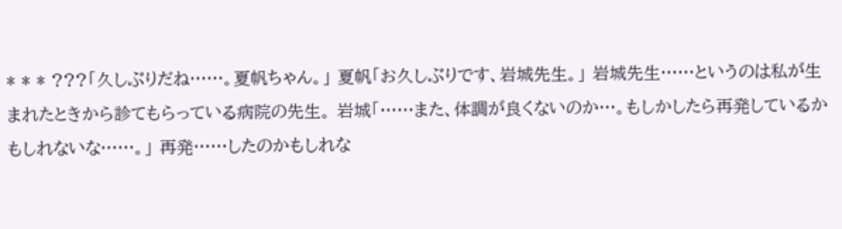* * * ???「久しぶりだね……。夏帆ちゃん。」 夏帆「お久しぶりです、岩城先生。」 岩城先生……というのは私が生まれたときから診てもらっている病院の先生。 岩城「……また、体調が良くないのか…。もしかしたら再発しているかもしれないな……。」 再発……したのかもしれな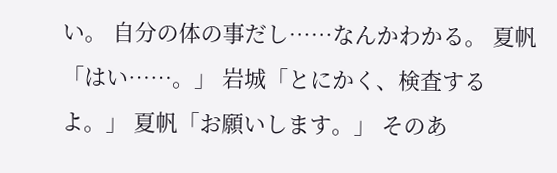い。 自分の体の事だし……なんかわかる。 夏帆「はい……。」 岩城「とにかく、検査するよ。」 夏帆「お願いします。」 そのあ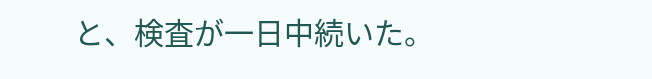と、検査が一日中続いた。